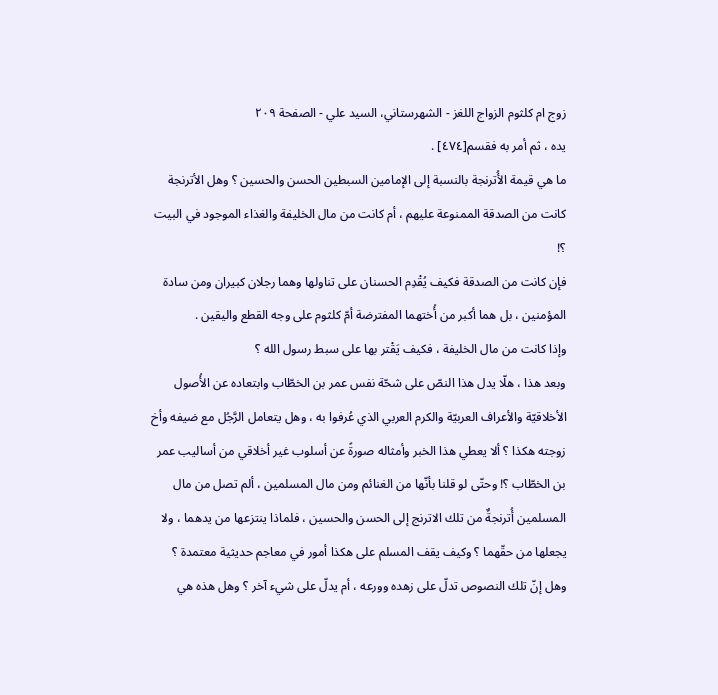زوج ام کلثوم الزواج اللغز - الشهرستاني، السيد علي - الصفحة ٢٠٩
يده ، ثم أمر به فقسم[٤٧٤] .
ما هي قيمة الأُترنجة بالنسبة إلى الإمامين السبطين الحسن والحسين ؟ وهل الأترنجة كانت من الصدقة الممنوعة عليهم ، أم كانت من مال الخليفة والغذاء الموجود في البيت ؟!
فإن كانت من الصدقة فكيف يُقْدِم الحسنان على تناولها وهما رجلان كبيران ومن سادة المؤمنين ، بل هما أكبر من أُختهما المفترضة أمّ كلثوم على وجه القطع واليقين .
وإذا كانت من مال الخليفة ، فكيف يَقْتر بها على سبط رسول الله ؟
وبعد هذا ، هلّا يدل هذا النصّ على شحّة نفس عمر بن الخطّاب وابتعاده عن الأُصول الأخلاقيّة والأعراف العربيّة والكرم العربي الذي عُرفوا به ، وهل يتعامل الرَّجُل مع ضيفه وأخ زوجته هكذا ؟ ألا يعطي هذا الخبر وأمثاله صورةً عن أسلوب غير أخلاقي من أساليب عمر بن الخطّاب ؟! وحتّى لو قلنا بأنّها من الغنائم ومن مال المسلمين ، ألم تصل من مال المسلمين أُترنجةٌ من تلك الاترنج إلى الحسن والحسين ، فلماذا ينتزعها من يدهما ، ولا يجعلها من حقّهما ؟ وكيف يقف المسلم على هكذا أمور في معاجم حديثية معتمدة ؟ وهل إنّ تلك النصوص تدلّ على زهده وورعه ، أم يدلّ على شيء آخر ؟ وهل هذه هي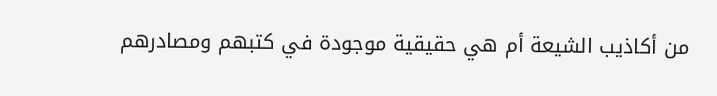من أكاذيب الشيعة أم هي حقيقية موجودة في كتبهم ومصادرهم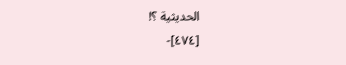الحديثية ؟!
[٤٧٤]-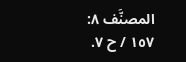المصنَّف ٨: ١٥٧ / ح ٧.